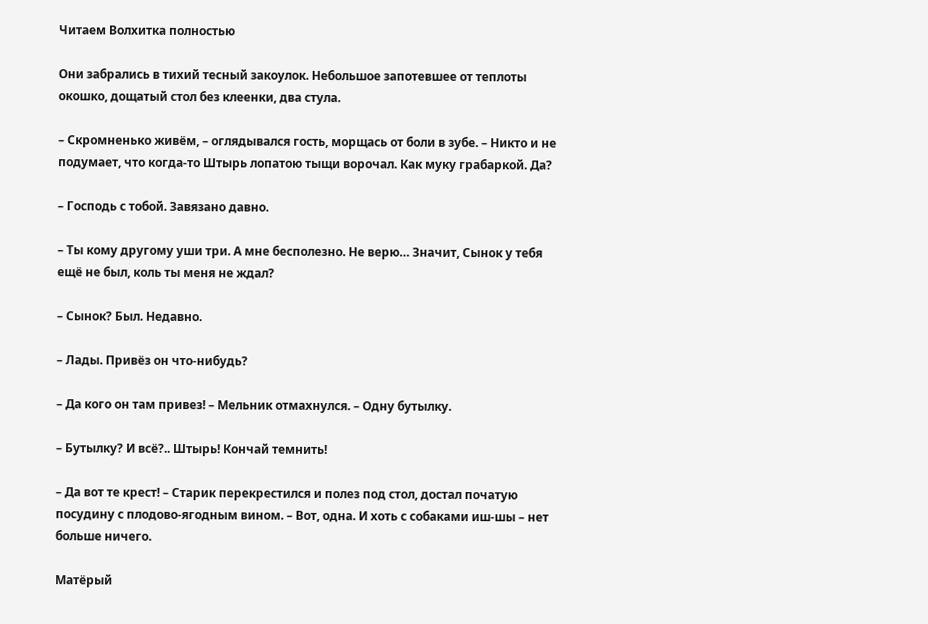Читаем Волхитка полностью

Они забрались в тихий тесный закоулок. Небольшое запотевшее от теплоты окошко, дощатый стол без клеенки, два стула.

– Скромненько живём, – оглядывался гость, морщась от боли в зубе. – Никто и не подумает, что когда-то Штырь лопатою тыщи ворочал. Как муку грабаркой. Да?

– Господь с тобой. Завязано давно.

– Ты кому другому уши три. А мне бесполезно. Не верю… Значит, Сынок у тебя ещё не был, коль ты меня не ждал?

– Сынок? Был. Недавно.

– Лады. Привёз он что-нибудь?

– Да кого он там привез! – Мельник отмахнулся. – Одну бутылку.

– Бутылку? И всё?.. Штырь! Кончай темнить!

– Да вот те крест! – Старик перекрестился и полез под стол, достал початую посудину с плодово-ягодным вином. – Вот, одна. И хоть с собаками иш-шы – нет больше ничего.

Матёрый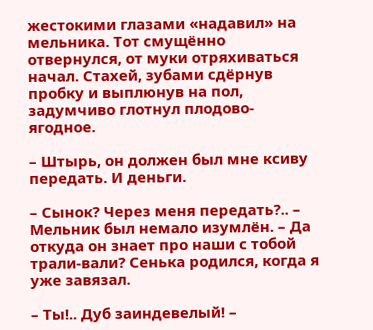жестокими глазами «надавил» на мельника. Тот смущённо отвернулся, от муки отряхиваться начал. Стахей, зубами сдёрнув пробку и выплюнув на пол, задумчиво глотнул плодово-ягодное.

– Штырь, он должен был мне ксиву передать. И деньги.

– Сынок? Через меня передать?.. – Мельник был немало изумлён. – Да откуда он знает про наши с тобой трали-вали? Сенька родился, когда я уже завязал.

– Ты!.. Дуб заиндевелый! –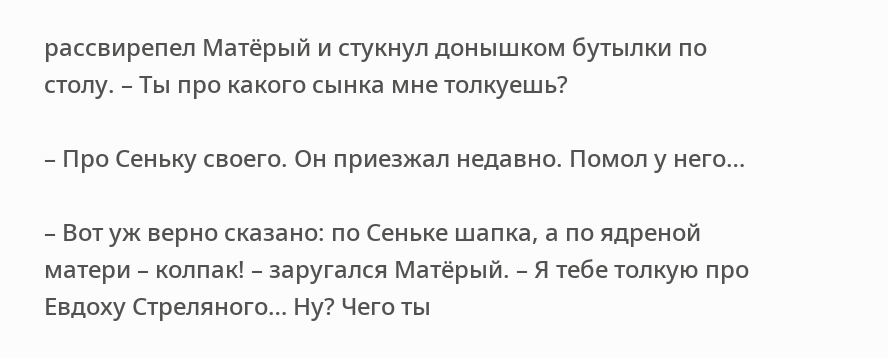рассвирепел Матёрый и стукнул донышком бутылки по столу. – Ты про какого сынка мне толкуешь?

– Про Сеньку своего. Он приезжал недавно. Помол у него…

– Вот уж верно сказано: по Сеньке шапка, а по ядреной матери – колпак! – заругался Матёрый. – Я тебе толкую про Евдоху Стреляного… Ну? Чего ты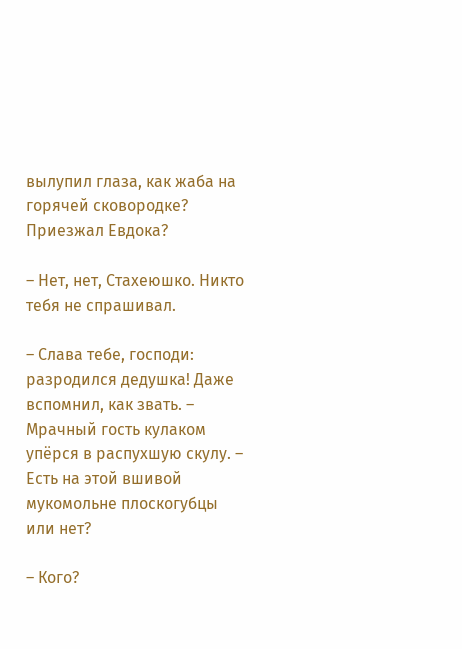вылупил глаза, как жаба на горячей сковородке? Приезжал Евдока?

– Нет, нет, Стахеюшко. Никто тебя не спрашивал.

– Слава тебе, господи: разродился дедушка! Даже вспомнил, как звать. – Мрачный гость кулаком упёрся в распухшую скулу. – Есть на этой вшивой мукомольне плоскогубцы или нет?

– Кого?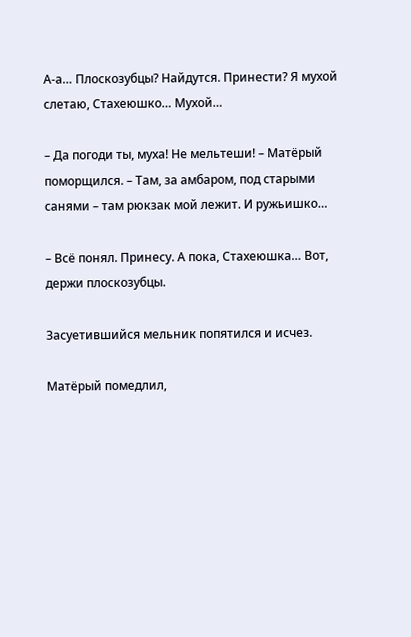А-а… Плоскозубцы? Найдутся. Принести? Я мухой слетаю, Стахеюшко… Мухой…

– Да погоди ты, муха! Не мельтеши! – Матёрый поморщился. – Там, за амбаром, под старыми санями – там рюкзак мой лежит. И ружьишко…

– Всё понял. Принесу. А пока, Стахеюшка… Вот, держи плоскозубцы.

Засуетившийся мельник попятился и исчез.

Матёрый помедлил,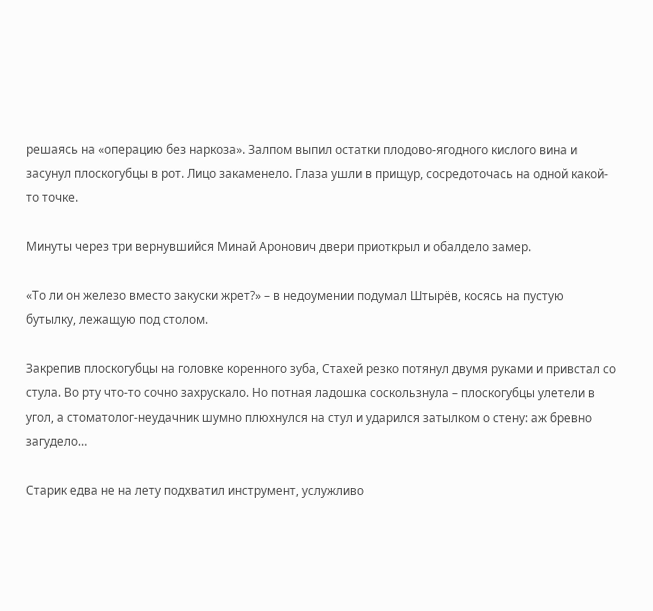решаясь на «операцию без наркоза». Залпом выпил остатки плодово-ягодного кислого вина и засунул плоскогубцы в рот. Лицо закаменело. Глаза ушли в прищур, сосредоточась на одной какой-то точке.

Минуты через три вернувшийся Минай Аронович двери приоткрыл и обалдело замер.

«То ли он железо вместо закуски жрет?» – в недоумении подумал Штырёв, косясь на пустую бутылку, лежащую под столом.

Закрепив плоскогубцы на головке коренного зуба, Стахей резко потянул двумя руками и привстал со стула. Во рту что-то сочно захрускало. Но потная ладошка соскользнула – плоскогубцы улетели в угол, а стоматолог-неудачник шумно плюхнулся на стул и ударился затылком о стену: аж бревно загудело…

Старик едва не на лету подхватил инструмент, услужливо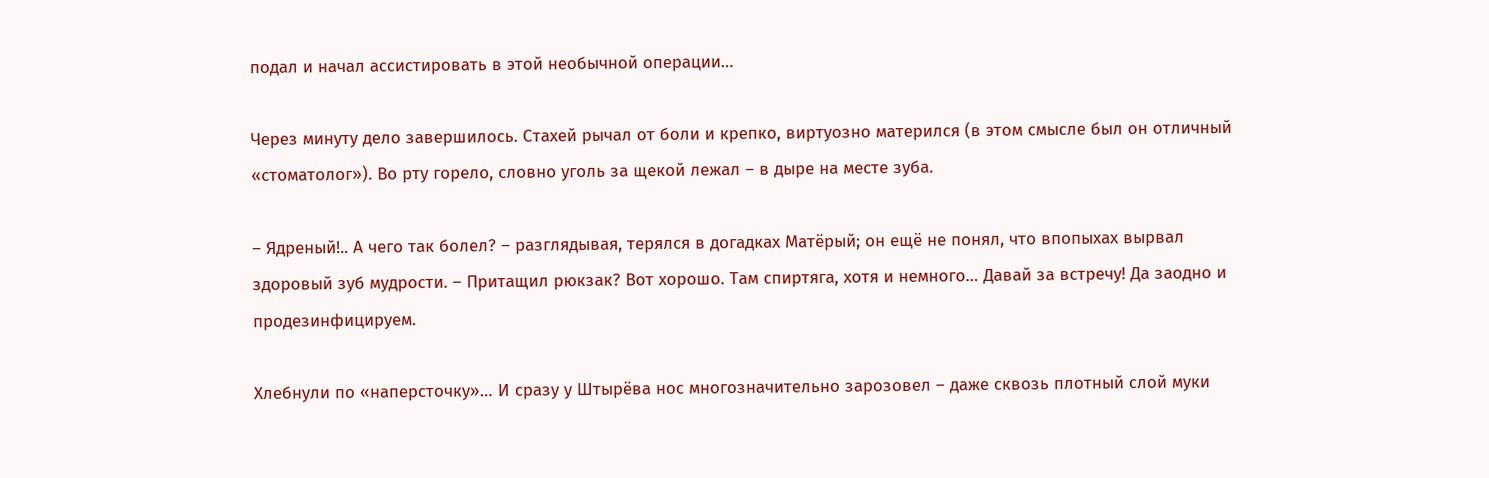подал и начал ассистировать в этой необычной операции…

Через минуту дело завершилось. Стахей рычал от боли и крепко, виртуозно матерился (в этом смысле был он отличный «стоматолог»). Во рту горело, словно уголь за щекой лежал – в дыре на месте зуба.

– Ядреный!.. А чего так болел? – разглядывая, терялся в догадках Матёрый; он ещё не понял, что впопыхах вырвал здоровый зуб мудрости. – Притащил рюкзак? Вот хорошо. Там спиртяга, хотя и немного… Давай за встречу! Да заодно и продезинфицируем.

Хлебнули по «наперсточку»… И сразу у Штырёва нос многозначительно зарозовел – даже сквозь плотный слой муки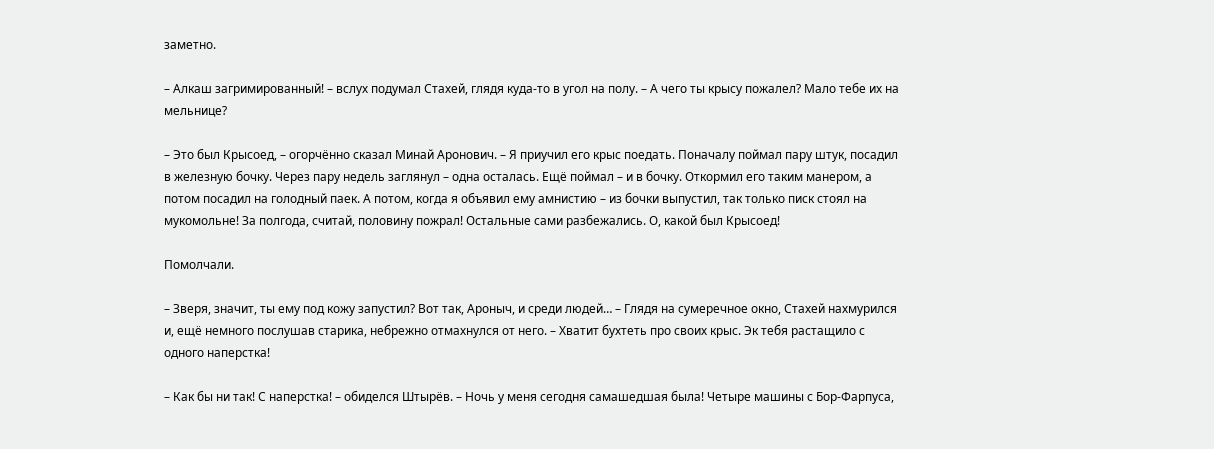заметно.

– Алкаш загримированный! – вслух подумал Стахей, глядя куда-то в угол на полу. – А чего ты крысу пожалел? Мало тебе их на мельнице?

– Это был Крысоед, – огорчённо сказал Минай Аронович. – Я приучил его крыс поедать. Поначалу поймал пару штук, посадил в железную бочку. Через пару недель заглянул – одна осталась. Ещё поймал – и в бочку. Откормил его таким манером, а потом посадил на голодный паек. А потом, когда я объявил ему амнистию – из бочки выпустил, так только писк стоял на мукомольне! За полгода, считай, половину пожрал! Остальные сами разбежались. О, какой был Крысоед!

Помолчали.

– Зверя, значит, ты ему под кожу запустил? Вот так, Ароныч, и среди людей… – Глядя на сумеречное окно, Стахей нахмурился и, ещё немного послушав старика, небрежно отмахнулся от него. – Хватит бухтеть про своих крыс. Эк тебя растащило с одного наперстка!

– Как бы ни так! С наперстка! – обиделся Штырёв. – Ночь у меня сегодня самашедшая была! Четыре машины с Бор-Фарпуса,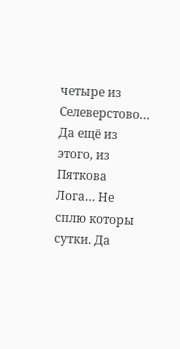четыре из Селеверстово… Да ещё из этого, из Пяткова Лога… Не сплю которы сутки. Да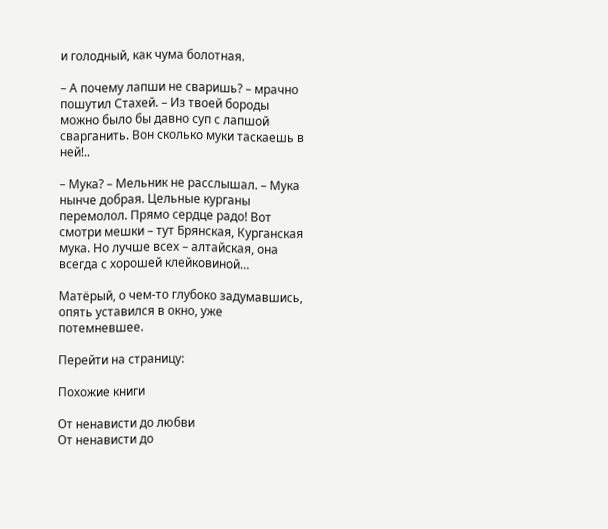и голодный, как чума болотная.

– А почему лапши не сваришь? – мрачно пошутил Стахей. – Из твоей бороды можно было бы давно суп с лапшой сварганить. Вон сколько муки таскаешь в ней!..

– Мука? – Мельник не расслышал. – Мука нынче добрая. Цельные курганы перемолол. Прямо сердце радо! Вот смотри мешки – тут Брянская, Курганская мука. Но лучше всех – алтайская, она всегда с хорошей клейковиной…

Матёрый, о чем-то глубоко задумавшись, опять уставился в окно, уже потемневшее.

Перейти на страницу:

Похожие книги

От ненависти до любви
От ненависти до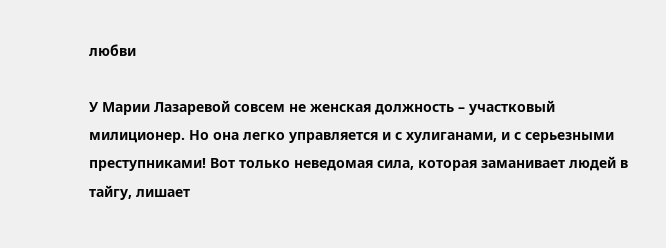любви

У Марии Лазаревой совсем не женская должность – участковый милиционер. Но она легко управляется и с хулиганами, и с серьезными преступниками! Вот только неведомая сила, которая заманивает людей в тайгу, лишает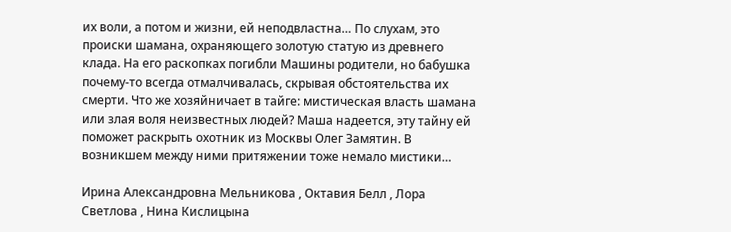их воли, а потом и жизни, ей неподвластна… По слухам, это происки шамана, охраняющего золотую статую из древнего клада. На его раскопках погибли Машины родители, но бабушка почему-то всегда отмалчивалась, скрывая обстоятельства их смерти. Что же хозяйничает в тайге: мистическая власть шамана или злая воля неизвестных людей? Маша надеется, эту тайну ей поможет раскрыть охотник из Москвы Олег Замятин. В возникшем между ними притяжении тоже немало мистики…

Ирина Александровна Мельникова , Октавия Белл , Лора Светлова , Нина Кислицына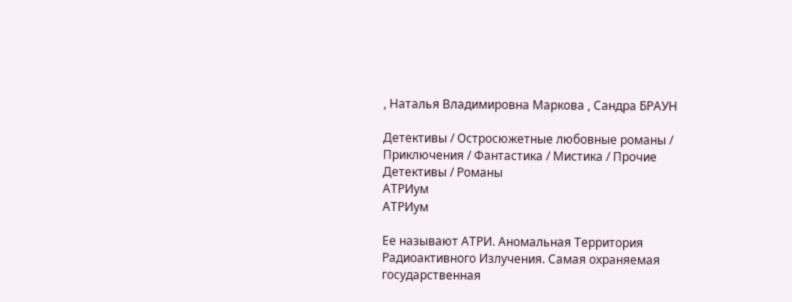, Наталья Владимировна Маркова , Сандра БРАУН

Детективы / Остросюжетные любовные романы / Приключения / Фантастика / Мистика / Прочие Детективы / Романы
АТРИум
АТРИум

Ее называют АТРИ. Аномальная Территория Радиоактивного Излучения. Самая охраняемая государственная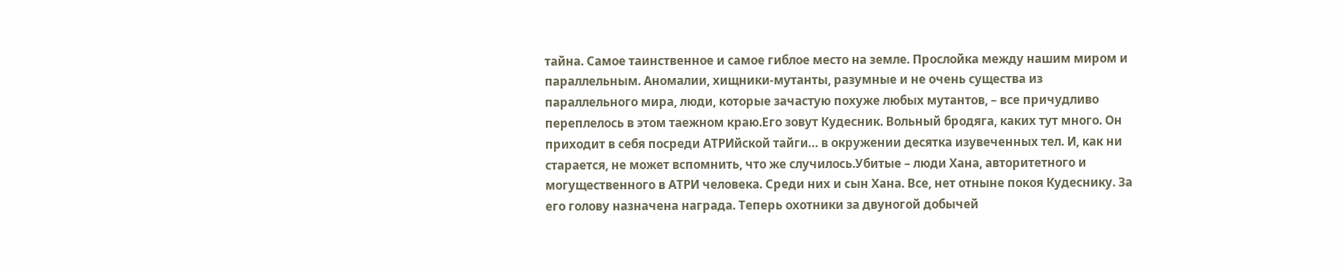тайна. Самое таинственное и самое гиблое место на земле. Прослойка между нашим миром и параллельным. Аномалии, хищники-мутанты, разумные и не очень существа из параллельного мира, люди, которые зачастую похуже любых мутантов, – все причудливо переплелось в этом таежном краю.Его зовут Кудесник. Вольный бродяга, каких тут много. Он приходит в себя посреди АТРИйской тайги… в окружении десятка изувеченных тел. И, как ни старается, не может вспомнить, что же случилось.Убитые – люди Хана, авторитетного и могущественного в АТРИ человека. Среди них и сын Хана. Все, нет отныне покоя Кудеснику. За его голову назначена награда. Теперь охотники за двуногой добычей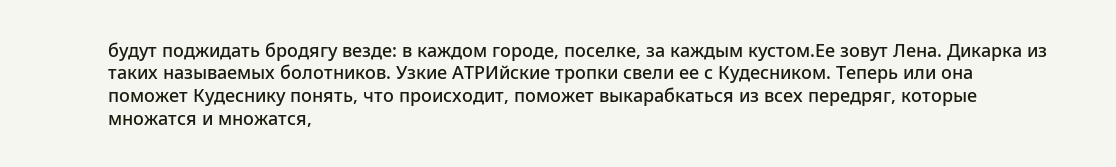будут поджидать бродягу везде: в каждом городе, поселке, за каждым кустом.Ее зовут Лена. Дикарка из таких называемых болотников. Узкие АТРИйские тропки свели ее с Кудесником. Теперь или она поможет Кудеснику понять, что происходит, поможет выкарабкаться из всех передряг, которые множатся и множатся,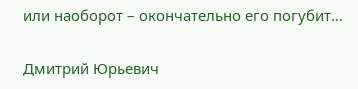или наоборот – окончательно его погубит…

Дмитрий Юрьевич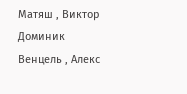Матяш , Виктор Доминик Венцель , Алекс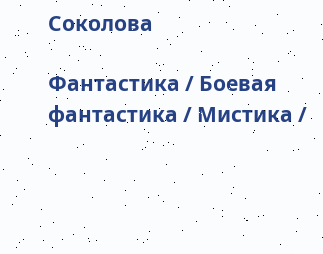Соколова

Фантастика / Боевая фантастика / Мистика /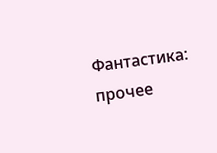Фантастика: прочее